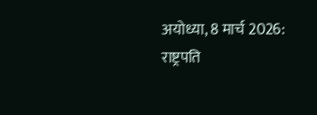अयोध्या, 8 मार्च 2026:
राष्ट्रपति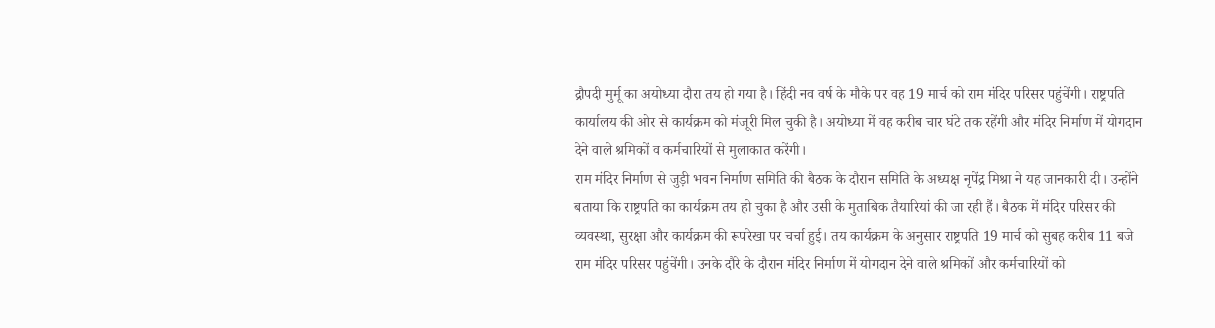द्रौपदी मुर्मू का अयोध्या दौरा तय हो गया है। हिंदी नव वर्ष के मौके पर वह 19 मार्च को राम मंदिर परिसर पहुंचेंगी। राष्ट्रपति कार्यालय की ओर से कार्यक्रम को मंजूरी मिल चुकी है। अयोध्या में वह करीब चार घंटे तक रहेंगी और मंदिर निर्माण में योगदान देने वाले श्रमिकों व कर्मचारियों से मुलाकात करेंगी।
राम मंदिर निर्माण से जुड़ी भवन निर्माण समिति की बैठक के दौरान समिति के अध्यक्ष नृपेंद्र मिश्रा ने यह जानकारी दी। उन्होंने बताया कि राष्ट्रपति का कार्यक्रम तय हो चुका है और उसी के मुताबिक तैयारियां की जा रही हैं। बैठक में मंदिर परिसर की व्यवस्था, सुरक्षा और कार्यक्रम की रूपरेखा पर चर्चा हुई। तय कार्यक्रम के अनुसार राष्ट्रपति 19 मार्च को सुबह करीब 11 बजे राम मंदिर परिसर पहुंचेंगी। उनके दौरे के दौरान मंदिर निर्माण में योगदान देने वाले श्रमिकों और कर्मचारियों को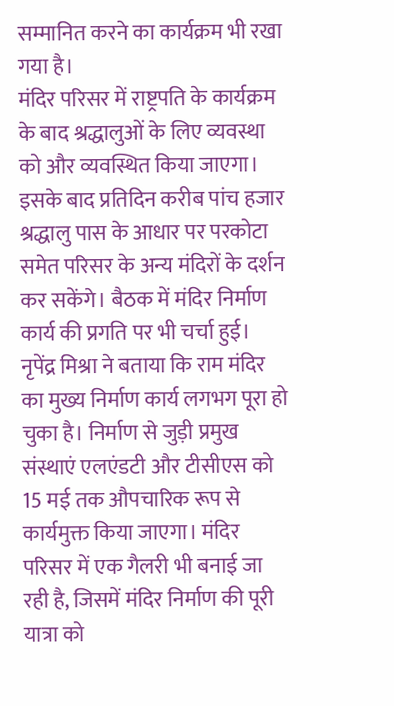सम्मानित करने का कार्यक्रम भी रखा गया है।
मंदिर परिसर में राष्ट्रपति के कार्यक्रम के बाद श्रद्धालुओं के लिए व्यवस्था को और व्यवस्थित किया जाएगा। इसके बाद प्रतिदिन करीब पांच हजार श्रद्धालु पास के आधार पर परकोटा समेत परिसर के अन्य मंदिरों के दर्शन कर सकेंगे। बैठक में मंदिर निर्माण कार्य की प्रगति पर भी चर्चा हुई। नृपेंद्र मिश्रा ने बताया कि राम मंदिर का मुख्य निर्माण कार्य लगभग पूरा हो चुका है। निर्माण से जुड़ी प्रमुख संस्थाएं एलएंडटी और टीसीएस को 15 मई तक औपचारिक रूप से कार्यमुक्त किया जाएगा। मंदिर परिसर में एक गैलरी भी बनाई जा रही है, जिसमें मंदिर निर्माण की पूरी यात्रा को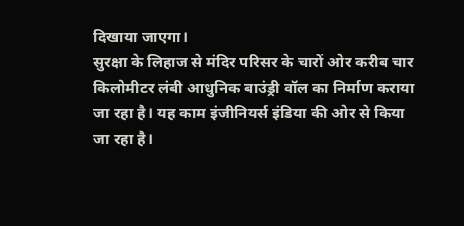दिखाया जाएगा।
सुरक्षा के लिहाज से मंदिर परिसर के चारों ओर करीब चार किलोमीटर लंबी आधुनिक बाउंड्री वॉल का निर्माण कराया जा रहा है। यह काम इंजीनियर्स इंडिया की ओर से किया जा रहा है।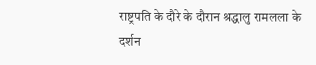राष्ट्रपति के दौरे के दौरान श्रद्धालु रामलला के दर्शन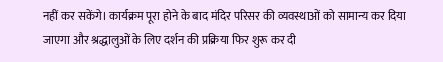नहीं कर सकेंगे। कार्यक्रम पूरा होने के बाद मंदिर परिसर की व्यवस्थाओं को सामान्य कर दिया जाएगा और श्रद्धालुओं के लिए दर्शन की प्रक्रिया फिर शुरू कर दी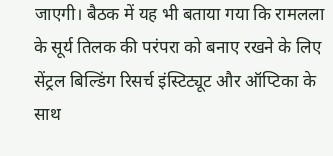जाएगी। बैठक में यह भी बताया गया कि रामलला के सूर्य तिलक की परंपरा को बनाए रखने के लिए सेंट्रल बिल्डिंग रिसर्च इंस्टिट्यूट और ऑप्टिका के साथ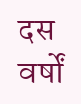दस वर्षों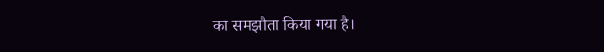का समझौता किया गया है।